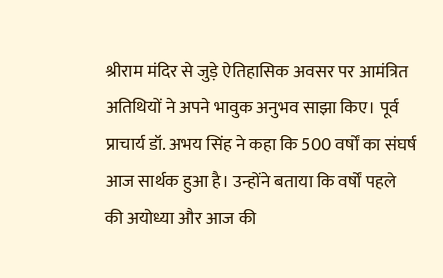श्रीराम मंदिर से जुड़े ऐतिहासिक अवसर पर आमंत्रित अतिथियों ने अपने भावुक अनुभव साझा किए। पूर्व प्राचार्य डॉ. अभय सिंह ने कहा कि 500 वर्षों का संघर्ष आज सार्थक हुआ है। उन्होंने बताया कि वर्षों पहले की अयोध्या और आज की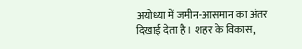अयोध्या में जमीन-आसमान का अंतर दिखाई देता है। शहर के विकास,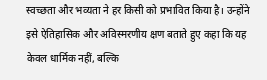स्वच्छता और भव्यता ने हर किसी को प्रभावित किया है। उन्होंने इसे ऐतिहासिक और अविस्मरणीय क्षण बताते हुए कहा कि यह केवल धार्मिक नहीं, बल्कि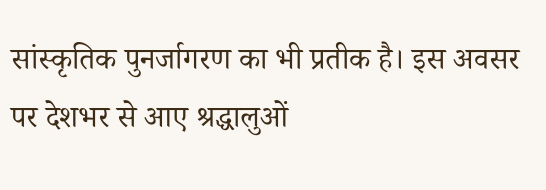सांस्कृतिक पुनर्जागरण का भी प्रतीक है। इस अवसर पर देशभर से आए श्रद्धालुओं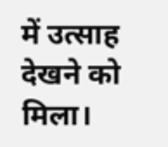में उत्साह देखने को मिला।